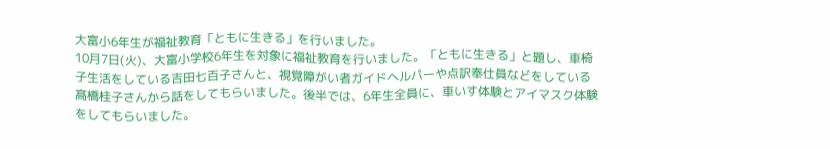大富小6年生が福祉教育「ともに生きる」を行いました。
10月7日(火)、大富小学校6年生を対象に福祉教育を行いました。「ともに生きる」と題し、車椅子生活をしている吉田七百子さんと、視覚障がい者ガイドヘルパーや点訳奉仕員などをしている髙橋桂子さんから話をしてもらいました。後半では、6年生全員に、車いす体験とアイマスク体験をしてもらいました。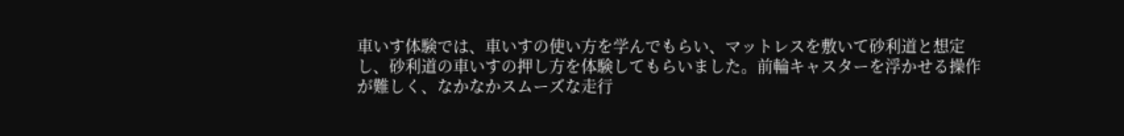車いす体験では、車いすの使い方を学んでもらい、マットレスを敷いて砂利道と想定し、砂利道の車いすの押し方を体験してもらいました。前輪キャスターを浮かせる操作が難しく、なかなかスムーズな走行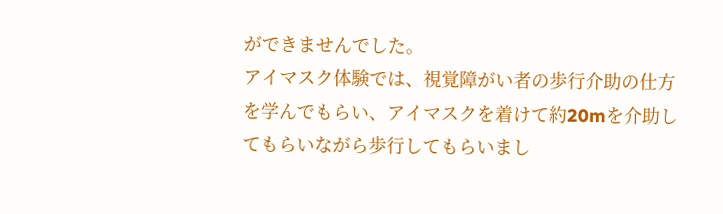ができませんでした。
アイマスク体験では、視覚障がい者の歩行介助の仕方を学んでもらい、アイマスクを着けて約20mを介助してもらいながら歩行してもらいまし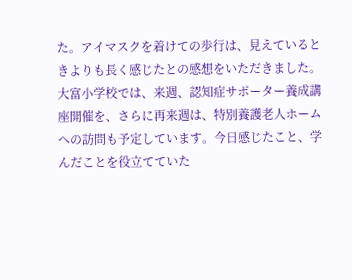た。アイマスクを着けての歩行は、見えているときよりも長く感じたとの感想をいただきました。
大富小学校では、来週、認知症サポーター養成講座開催を、さらに再来週は、特別養護老人ホームへの訪問も予定しています。今日感じたこと、学んだことを役立てていた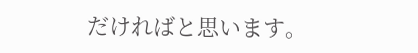だければと思います。